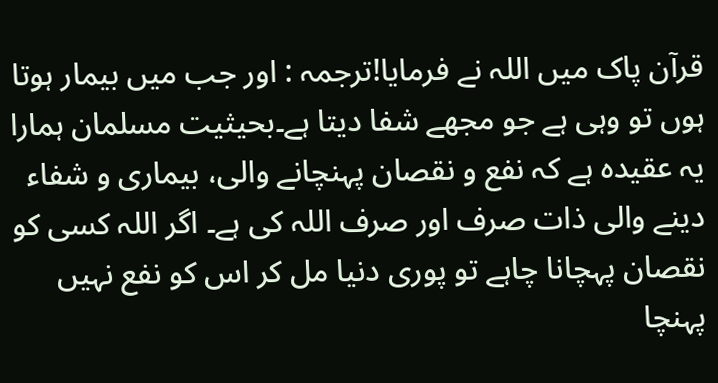قرآن پاک میں اللہ نے فرمایا!ترجمہ : اور جب میں بیمار ہوتا ہوں تو وہی ہے جو مجھے شفا دیتا ہے۔بحیثیت مسلمان ہمارا یہ عقیدہ ہے کہ نفع و نقصان پہنچانے والی، بیماری و شفاء دینے والی ذات صرف اور صرف اللہ کی ہے۔ اگر اللہ کسی کو نقصان پہچانا چاہے تو پوری دنیا مل کر اس کو نفع نہیں پہنچا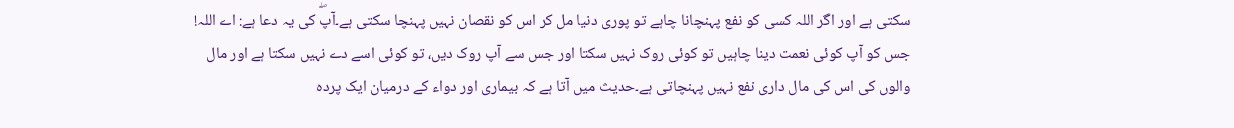سکتی ہے اور اگر اللہ کسی کو نفع پہنچانا چاہے تو پوری دنیا مل کر اس کو نقصان نہیں پہنچا سکتی ہے۔آپۖ کی یہ دعا ہے: اے اللہ! جس کو آپ کوئی نعمت دینا چاہیں تو کوئی روک نہیں سکتا اور جس سے آپ روک دیں، تو کوئی اسے دے نہیں سکتا ہے اور مال والوں کی اس کی مال داری نفع نہیں پہنچاتی ہے۔حدیث میں آتا ہے کہ بیماری اور دواء کے درمیان ایک پردہ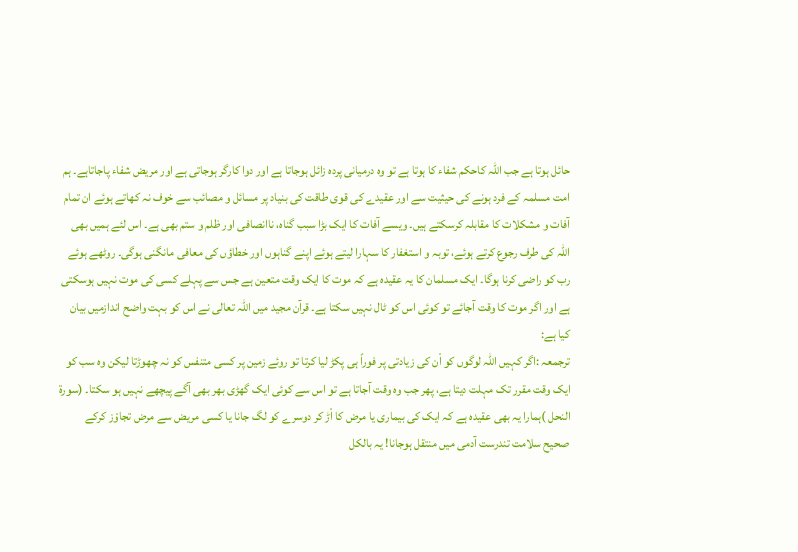حائل ہوتا ہے جب اللہ کاحکم شفاء کا ہوتا ہے تو وہ درمیانی پردہ زائل ہوجاتا ہے اور دوا کارگر ہوجاتی ہے اور مریض شفاء پاجاتاہے۔ ہم امت مسلمہ کے فرد ہونے کی حیثیت سے اور عقیدے کی قوی طاقت کی بنیاد پر مسائل و مصائب سے خوف نہ کھاتے ہوئے ان تمام آفات و مشکلات کا مقابلہ کرسکتے ہیں۔ ویسے آفات کا ایک بڑا سبب گناہ، ناانصافی اور ظلم و ستم بھی ہے۔ اس لئے ہمیں بھی اللہ کی طرف رجوع کرتے ہوئے، توبہ و استغفار کا سہارا لیتے ہوئے اپنے گناہوں اور خطاؤں کی معافی مانگنی ہوگی۔ روٹھے ہوئے رب کو راضی کرنا ہوگا۔ ایک مسلمان کا یہ عقیدہ ہے کہ موت کا ایک وقت متعین ہے جس سے پہلے کسی کی موت نہیں ہوسکتی ہے اور اگر موت کا وقت آجائے تو کوئی اس کو ٹال نہیں سکتا ہے۔ قرآن مجید میں اللہ تعالی نے اس کو بہت واضح اندازمیں بیان کیا ہے:
ترجمعہ :اگر کہیں اللہ لوگوں کو اْن کی زیادتی پر فوراً ہی پکڑ لیا کرتا تو روئے زمین پر کسی متنفس کو نہ چھوڑتا لیکن وہ سب کو ایک وقت مقرر تک مہلت دیتا ہے، پھر جب وہ وقت آجاتا ہے تو اس سے کوئی ایک گھڑی بھر بھی آگے پیچھے نہیں ہو سکتا۔ (سورة النحل )ہمارا یہ بھی عقیدہ ہے کہ ایک کی بیماری یا مرض کا اْڑ کر دوسرے کو لگ جانا یا کسی مریض سے مرض تجاوْز کرکے صحیح سلامت تندرست آدمی میں منتقل ہوجانا! یہ بالکل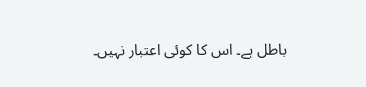باطل ہے۔ اس کا کوئی اعتبار نہیں۔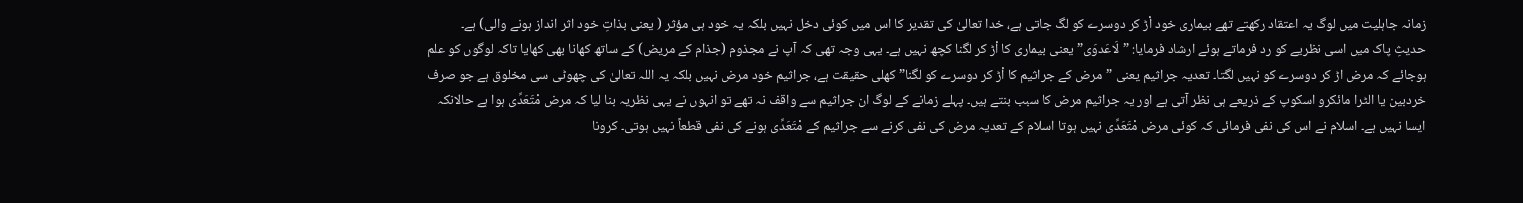زمانہ جاہلیت میں لوگ یہ اعتقاد رکھتے تھے بیماری خود اْڑ کر دوسرے کو لگ جاتی ہے، خدا تعالیٰ کی تقدیر کا اس میں کوئی دخل نہیں بلکہ یہ خود ہی مؤثر ( یعنی بذاتِ خود اثر انداز ہونے والی) ہے۔
حدیثِ پاک میں اسی نظریے کو رد فرماتے ہوئے ارشاد فرمایا: ”لَاعَدوَی” یعنی بیماری کا اْڑ کر لگنا کچھ نہیں ہے۔ یہی وجہ تھی کہ آپ نے مجذوم (جذام کے مریض) کے ساتھ کھانا بھی کھایا تاکہ لوگوں کو علم ہوجائے کہ مرض اڑ کر دوسرے کو نہیں لگتا۔ تعدیہ جراثیم یعنی ”مرض کے جراثیم کا اْڑ کر دوسرے کو لگنا” کھلی حقیقت ہے، جراثیم خود مرض نہیں بلکہ یہ اللہ تعالیٰ کی چھوٹی سی مخلوق ہے جو صرف خردبین یا الٹرا مائکرو اسکوپ کے ذریعے ہی نظر آتی ہے اور یہ جراثیم مرض کا سبب بنتے ہیں۔ پہلے زمانے کے لوگ ان جراثیم سے واقف نہ تھے تو انہوں نے یہی نظریہ بنا لیا کہ مرض مْتَعَدِّی ہوا ہے حالانکہ ایسا نہیں ہے۔ اسلام نے اس کی نفی فرمائی کہ کوئی مرض مْتَعَدِّی نہیں ہوتا اسلام کے تعدیہ مرض کی نفی کرنے سے جراثیم کے مْتَعَدِّی ہونے کی نفی قطعاً نہیں ہوتی۔ کرونا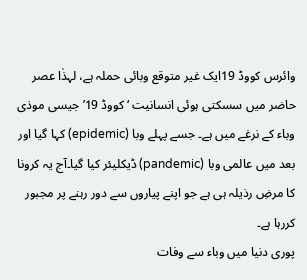وائرس کووڈ 19ایک غیر متوقع وبائی حملہ ہے، لہذٰا عصر حاضر میں سسکتی ہوئی انسانیت ‘ کووڈ 19’ جیسی موذی وباء کے نرغے میں ہے۔ جسے پہلے وبا (epidemic) کہا گیا اور بعد میں عالمی وبا (pandemic) ڈیکلیئر کیا گیا۔آج یہ کرونا کا مرضِ رذیلہ ہی ہے جو اپنے پیاروں سے دور رہنے پر مجبور کررہا ہے۔
پوری دنیا میں وباء سے وفات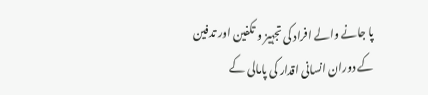پا جانے والے افراد کی تجہیز و تکفین اور تدفین کے دوران انسانی اقدار کی پامالی کے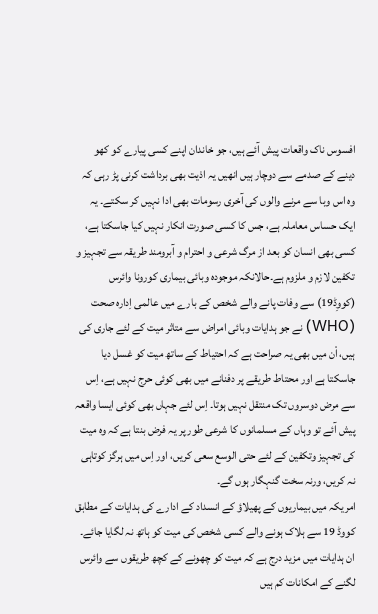افسوس ناک واقعات پیش آئے ہیں، جو خاندان اپنے کسی پیارے کو کھو دینے کے صدمے سے دوچار ہیں انھیں یہ اذیت بھی برداشت کرنی پڑ رہی کہ وہ اس وبا سے مرنے والوں کی آخری رسومات بھی ادا نہیں کر سکتے۔ یہ ایک حساس معاملہ ہے، جس کا کسی صورت انکار نہیں کیا جاسکتا ہے، کسی بھی انسان کو بعد از مرگ شرعی و احترام و آبرومند طریقہ سے تجہیز و تکفین لازم و ملزوم ہے۔حالانکہ موجودہ وبائی بیماری کورونا وائرس (کووِڈ19) سے وفات پانے والے شخص کے بارے میں عالمی اِدارہ صحت (WHO) نے جو ہدایات وبائی امراض سے متاثر میت کے لئے جاری کی ہیں، اْن میں بھی یہ صراحت ہے کہ احتیاط کے ساتھ میت کو غسل دیا جاسکتا ہے اور محتاط طریقے پر دفنانے میں بھی کوئی حرج نہیں ہے، اِس سے مرض دوسروں تک منتقل نہیں ہوتا۔ اِس لئے جہاں بھی کوئی ایسا واقعہ پیش آئے تو وہاں کے مسلمانوں کا شرعی طور پر یہ فرض بنتا ہے کہ وہ میت کی تجہیز وتکفین کے لئے حتی الوسع سعی کریں، اور اِس میں ہرگز کوتاہی نہ کریں، ورنہ سخت گنہگار ہوں گے۔
امریکہ میں بیماریوں کے پھیلاؤ کے انسداد کے ادارے کی ہدایات کے مطابق کووڈ 19 سے ہلاک ہونے والے کسی شخص کی میت کو ہاتھ نہ لگایا جائے۔ ان ہدایات میں مزید درج ہے کہ میت کو چھونے کے کچھ طریقوں سے وائرس لگنے کے امکانات کم ہیں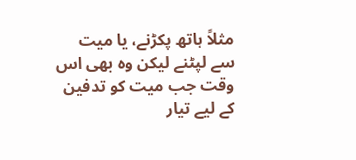مثلاً ہاتھ پکڑنے، یا میت سے لپٹنے لیکن وہ بھی اس وقت جب میت کو تدفین کے لیے تیار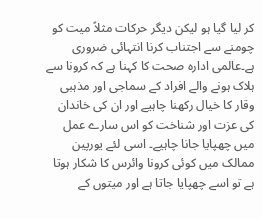کر لیا گیا ہو لیکن دیگر حرکات مثلاً میت کو چومنے سے اجتناب کرنا انتہائی ضروری ہے۔عالمی ادارہ صحت کا کہنا ہے کہ کرونا سے ہلاک ہونے والے افراد کے سماجی اور مذہبی وقار کا خیال رکھنا چاہیے اور ان کی خاندان کی عزت اور شناخت کو اس سارے عمل میں چھپایا جانا چاہیے۔ اسی لئے یورپین ممالک میں کوئی کرونا وائرس کا شکار ہوتا ہے تو اسے چھپایا جاتا ہے اور میتوں کے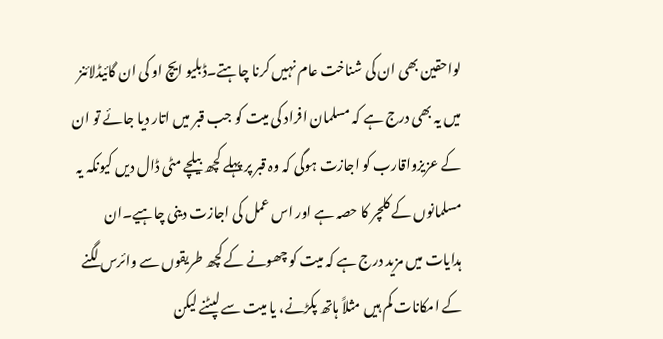لواحقین بھی ان کی شناخت عام نہیں کرنا چاہتے۔ڈبلیو ایچ او کی ان گائیڈلائنز میں یہ بھی درج ہے کہ مسلمان افراد کی میت کو جب قبر میں اتار دیا جائے تو ان کے عزیزواقارب کو اجازت ہوگی کہ وہ قبر پر پہلے کچھ بیلچے مٹی ڈال دیں کیونکہ یہ مسلمانوں کے کلچر کا حصہ ہے اور اس عمل کی اجازت دینی چاہیے۔ان ہدایات میں مزید درج ہے کہ میت کو چھونے کے کچھ طریقوں سے وائرس لگنے کے امکانات کم ہیں مثلاً ہاتھ پکڑنے، یا میت سے لپٹنے لیکن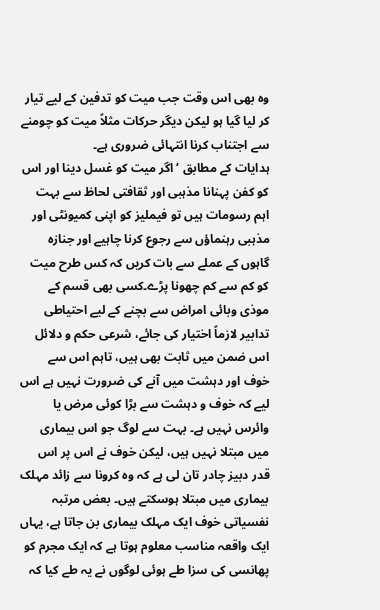وہ بھی اس وقت جب میت کو تدفین کے لیے تیار کر لیا گیا ہو لیکن دیگر حرکات مثلاً میت کو چومنے سے اجتناب کرنا انتہائی ضروری ہے۔
ہدایات کے مطابق ‘اگر میت کو غسل دینا اور اس کو کفن پہنانا مذہبی اور ثقافتی لحاظ سے بہت اہم رسومات ہیں تو فیملیز کو اپنی کمیونٹی اور مذہبی رہنماؤں سے رجوع کرنا چاہیے اور جنازہ گاہوں کے عملے سے بات کریں کہ کس طرح میت کو کم سے کم چھونا پڑے۔کسی بھی قسم کے موذی وبائی امراض سے بچنے کے لیے احتیاطی تدابیر لازماً اختیار کی جائے، شرعی حکم و دلائل اس ضمن میں ثابت بھی ہیں، تاہم اس سے خوف اور دہشت میں آنے کی ضرورت نہیں ہے اس لیے کہ خوف و دہشت سے بڑا کوئی مرض یا وائرس نہیں ہے۔ بہت سے لوگ جو اس بیماری میں مبتلا نہیں ہیں، لیکن خوف نے اس پر اس قدر دبیز چادر تان لی ہے کہ وہ کرونا سے زائد مہلک بیماری میں مبتلا ہوسکتے ہیں۔ بعض مرتبہ نفسیاتی خوف ایک مہلک بیماری بن جاتا ہے، یہاں ایک واقعہ مناسب معلوم ہوتا ہے کہ ایک مجرم کو پھانسی کی سزا طے ہوئی لوگوں نے یہ طے کیا کہ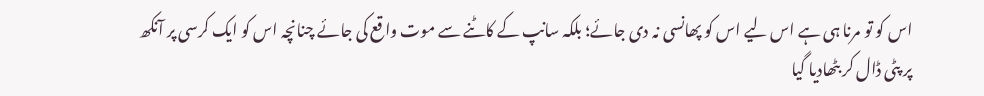اس کو تو مرنا ہی ہے اس لیے اس کو پھانسی نہ دی جائے؛ بلکہ سانپ کے کاٹنے سے موت واقع کی جائے چنانچہ اس کو ایک کرسی پر آنکھ پر پٹی ڈال کر بٹھادیا گیا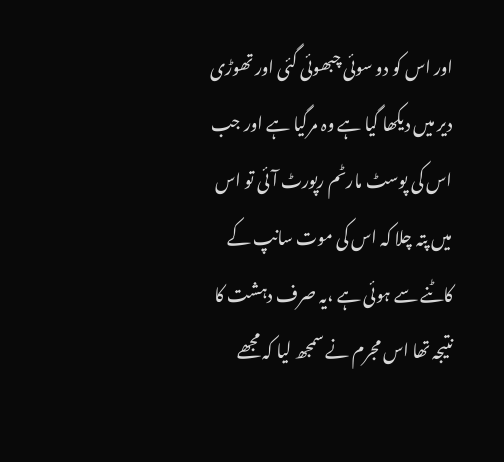اور اس کو دو سوئی چبھوئی گئی اور تھوڑی دیر میں دیکھا گیا ہے وہ مرگیا ہے اور جب اس کی پوسٹ مارٹم رپورٹ آئی تو اس میں پتہ چلا کہ اس کی موت سانپ کے کاٹنے سے ہوئی ہے ،یہ صرف دہشت کا نتیجہ تھا اس مجرم نے سمجھ لیا کہ مجھے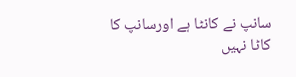سانپ نے کانٹا ہے اورسانپ کا کاٹا نہیں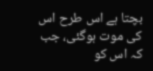بچتا ہے اس طرح اس کی موت ہوگئی، جب کہ اس کو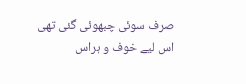صرف سوئی چبھوئی گئی تھی اس لیے خوف و ہراس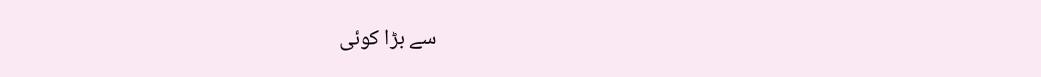سے بڑا کوئی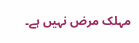مہلک مرض نہیں ہے۔